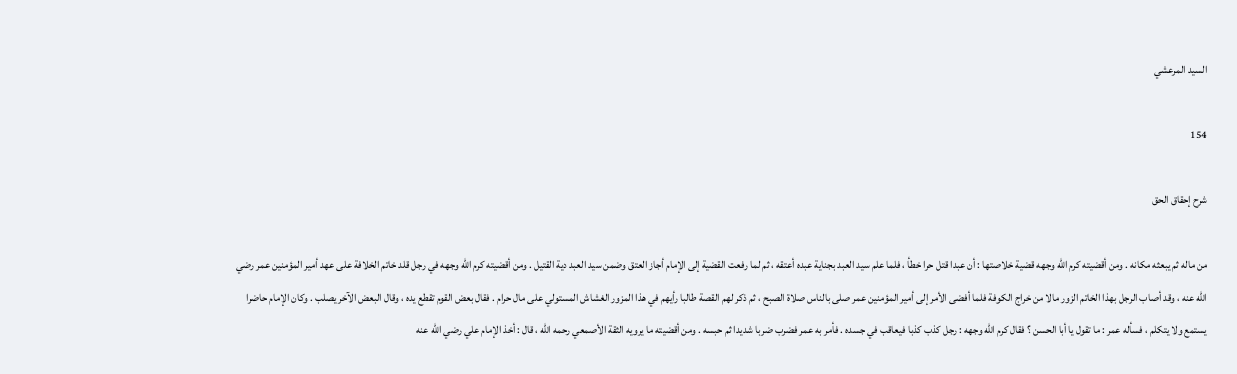السيد المرعشي

154

شرح إحقاق الحق

من ماله ثم يبعثه مكانه . ومن أقضيته كرم الله وجهه قضية خلاصتها : أن عبدا قتل حرا خطأ ، فلما علم سيد العبد بجناية عبده أعتقه ، ثم لما رفعت القضية إلى الإمام أجاز العتق وضمن سيد العبد دية القتيل . ومن أقضيته كرم الله وجهه في رجل قلد خاتم الخلافة على عهد أمير المؤمنين عمر رضي الله عنه ، وقد أصاب الرجل بهذا الخاتم الزور مالا من خراج الكوفة فلما أفضى الأمر إلى أمير المؤمنين عمر صلى بالناس صلاة الصبح ، ثم ذكر لهم القصة طالبا رأيهم في هذا المزور الغشاش المستولي على مال حرام . فقال بعض القوم تقطع يده ، وقال البعض الآخر يصلب . وكان الإمام حاضرا يستمع ولا يتكلم ، فسأله عمر : ما تقول يا أبا الحسن ؟ فقال كرم الله وجهه : رجل كذب كذبا فيعاقب في جسده . فأمر به عمر فضرب ضربا شديدا ثم حبسه . ومن أقضيته ما يرويه الثقة الأصمعي رحمه الله ، قال : أخذ الإمام علي رضي الله عنه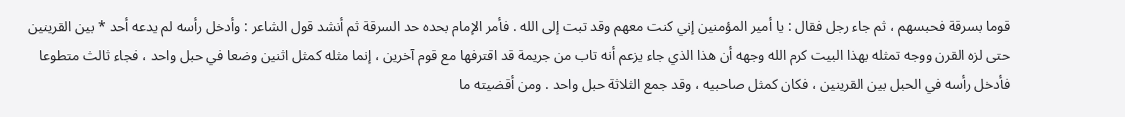قوما بسرقة فحبسهم ، ثم جاء رجل فقال : يا أمير المؤمنين إني كنت معهم وقد تبت إلى الله . فأمر الإمام بحده حد السرقة ثم أنشد قول الشاعر : وأدخل رأسه لم يدعه أحد * بين القرينين حتى لزه القرن ووجه تمثله بهذا البيت كرم الله وجهه أن هذا الذي جاء يزعم أنه تاب من جريمة قد اقترفها مع قوم آخرين ، إنما مثله كمثل اثنين وضعا في حبل واحد ، فجاء ثالث متطوعا فأدخل رأسه في الحبل بين القرينين ، فكان كمثل صاحبيه ، وقد جمع الثلاثة حبل واحد . ومن أقضيته ما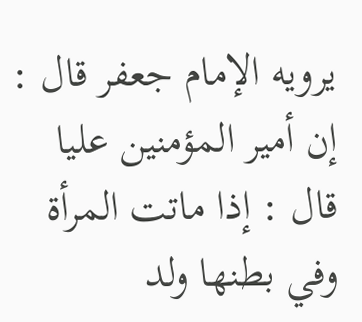يرويه الإمام جعفر قال : إن أمير المؤمنين عليا قال : إذا ماتت المرأة وفي بطنها ولد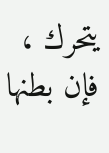يتحرك ، فإن بطنها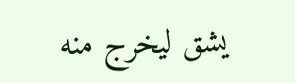يشق ليخرج منه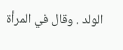الولد . وقال في المرأة